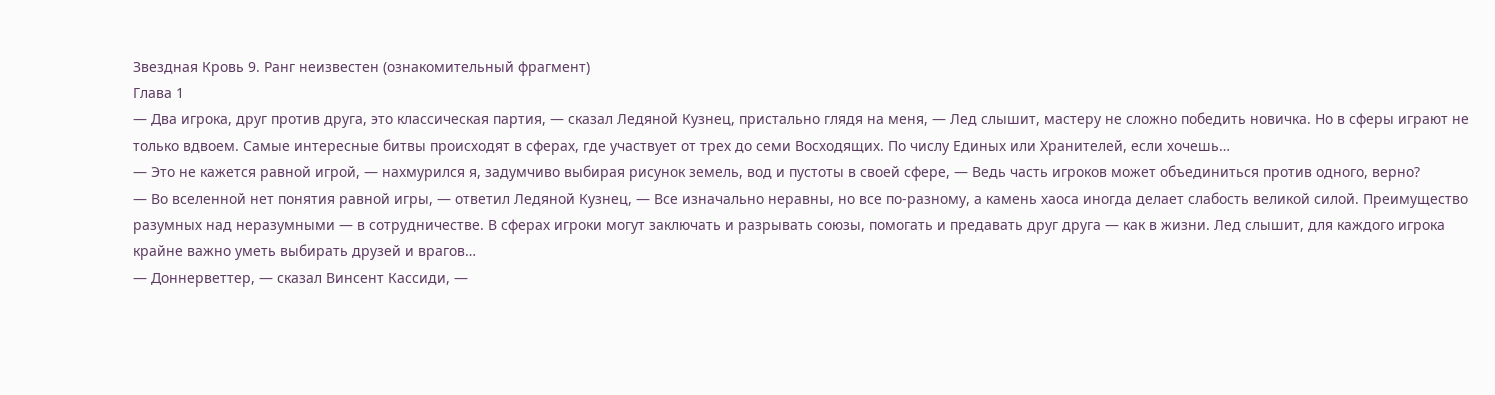Звездная Кровь 9. Ранг неизвестен (ознакомительный фрагмент)
Глава 1
— Два игрока, друг против друга, это классическая партия, — сказал Ледяной Кузнец, пристально глядя на меня, — Лед слышит, мастеру не сложно победить новичка. Но в сферы играют не только вдвоем. Самые интересные битвы происходят в сферах, где участвует от трех до семи Восходящих. По числу Единых или Хранителей, если хочешь…
— Это не кажется равной игрой, — нахмурился я, задумчиво выбирая рисунок земель, вод и пустоты в своей сфере, — Ведь часть игроков может объединиться против одного, верно?
— Во вселенной нет понятия равной игры, — ответил Ледяной Кузнец, — Все изначально неравны, но все по-разному, а камень хаоса иногда делает слабость великой силой. Преимущество разумных над неразумными — в сотрудничестве. В сферах игроки могут заключать и разрывать союзы, помогать и предавать друг друга — как в жизни. Лед слышит, для каждого игрока крайне важно уметь выбирать друзей и врагов…
— Доннерветтер, — сказал Винсент Кассиди, —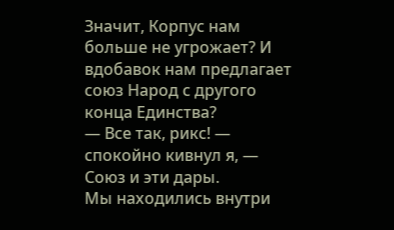Значит, Корпус нам больше не угрожает? И вдобавок нам предлагает союз Народ с другого конца Единства?
— Все так, рикс! — спокойно кивнул я, — Союз и эти дары.
Мы находились внутри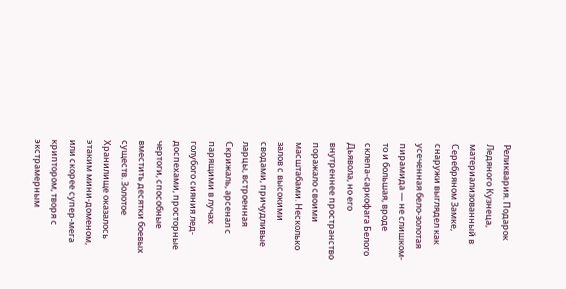Реликвария. Подарок Ледяного Кузнеца, материализованный в Серебряном Замке, снаружи выглядел как усеченная бело-золотая пирамида — не слишком-то и большая, вроде склепа-саркофага Белого Дьявола, но его внутреннее пространство поражало своими масштабами. Несколько залов с высокими сводами, причудливые ларцы, встроенная Скрижаль, арсенал с парящими в лучах голубого сияния лед-доспехами, просторные чертоги, способные вместить десятки боевых существ. Золотое Хранилище оказалось этаким мини-доменом, или скорее супер-мега криптором, творя с экстрамерным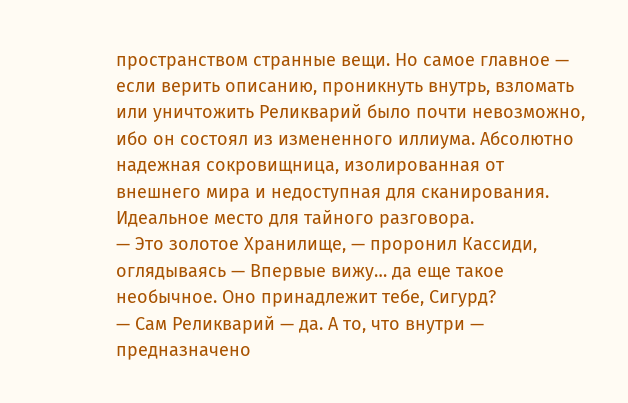пространством странные вещи. Но самое главное — если верить описанию, проникнуть внутрь, взломать или уничтожить Реликварий было почти невозможно, ибо он состоял из измененного иллиума. Абсолютно надежная сокровищница, изолированная от внешнего мира и недоступная для сканирования.
Идеальное место для тайного разговора.
— Это золотое Хранилище, — проронил Кассиди, оглядываясь — Впервые вижу… да еще такое необычное. Оно принадлежит тебе, Сигурд?
— Сам Реликварий — да. А то, что внутри — предназначено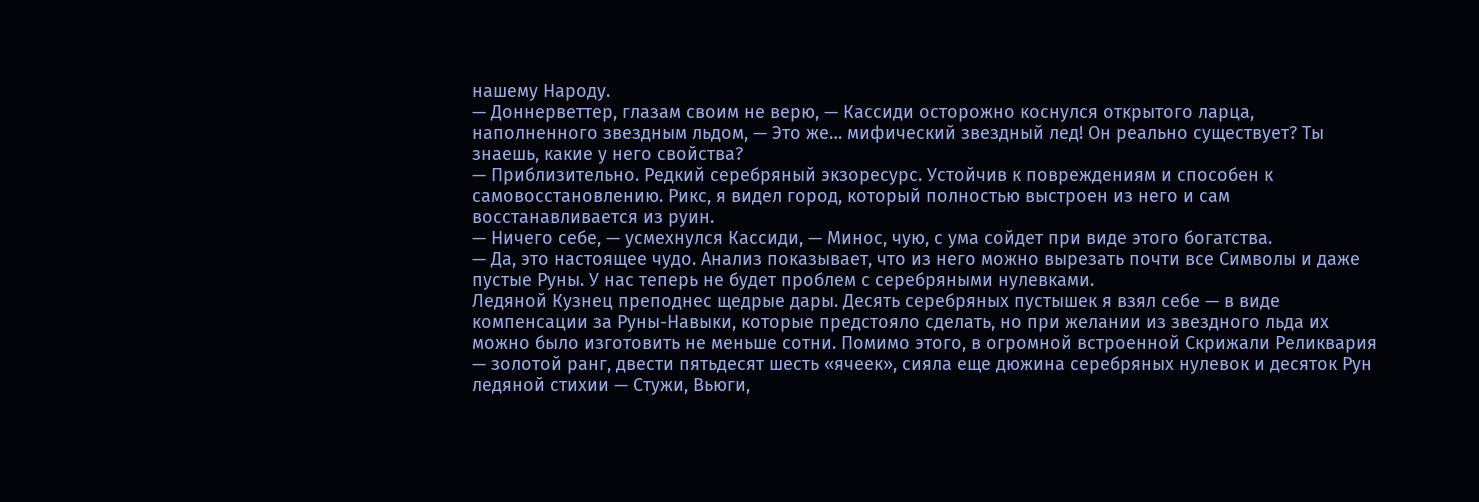нашему Народу.
— Доннерветтер, глазам своим не верю, — Кассиди осторожно коснулся открытого ларца, наполненного звездным льдом, — Это же… мифический звездный лед! Он реально существует? Ты знаешь, какие у него свойства?
— Приблизительно. Редкий серебряный экзоресурс. Устойчив к повреждениям и способен к самовосстановлению. Рикс, я видел город, который полностью выстроен из него и сам восстанавливается из руин.
— Ничего себе, — усмехнулся Кассиди, — Минос, чую, с ума сойдет при виде этого богатства.
— Да, это настоящее чудо. Анализ показывает, что из него можно вырезать почти все Символы и даже пустые Руны. У нас теперь не будет проблем с серебряными нулевками.
Ледяной Кузнец преподнес щедрые дары. Десять серебряных пустышек я взял себе — в виде компенсации за Руны-Навыки, которые предстояло сделать, но при желании из звездного льда их можно было изготовить не меньше сотни. Помимо этого, в огромной встроенной Скрижали Реликвария — золотой ранг, двести пятьдесят шесть «ячеек», сияла еще дюжина серебряных нулевок и десяток Рун ледяной стихии — Стужи, Вьюги,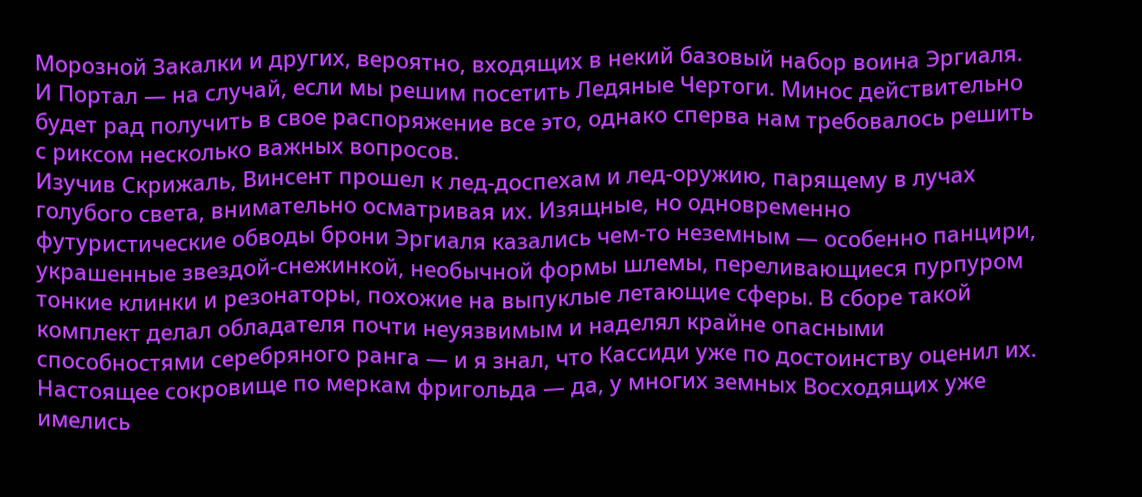Морозной Закалки и других, вероятно, входящих в некий базовый набор воина Эргиаля. И Портал — на случай, если мы решим посетить Ледяные Чертоги. Минос действительно будет рад получить в свое распоряжение все это, однако сперва нам требовалось решить с риксом несколько важных вопросов.
Изучив Скрижаль, Винсент прошел к лед-доспехам и лед-оружию, парящему в лучах голубого света, внимательно осматривая их. Изящные, но одновременно футуристические обводы брони Эргиаля казались чем-то неземным — особенно панцири, украшенные звездой-снежинкой, необычной формы шлемы, переливающиеся пурпуром тонкие клинки и резонаторы, похожие на выпуклые летающие сферы. В сборе такой комплект делал обладателя почти неуязвимым и наделял крайне опасными способностями серебряного ранга — и я знал, что Кассиди уже по достоинству оценил их. Настоящее сокровище по меркам фригольда — да, у многих земных Восходящих уже имелись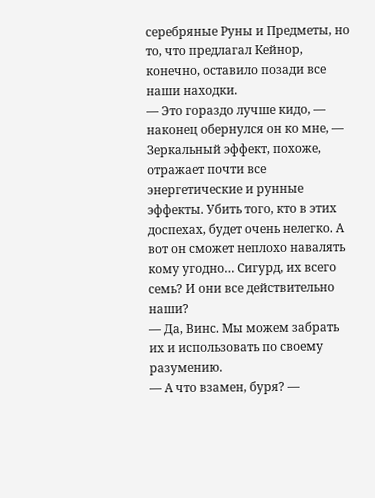серебряные Руны и Предметы, но то, что предлагал Кейнор, конечно, оставило позади все наши находки.
— Это гораздо лучше кидо, — наконец обернулся он ко мне, — Зеркальный эффект, похоже, отражает почти все энергетические и рунные эффекты. Убить того, кто в этих доспехах, будет очень нелегко. А вот он сможет неплохо навалять кому угодно… Сигурд, их всего семь? И они все действительно наши?
— Да, Винс. Мы можем забрать их и использовать по своему разумению.
— А что взамен, буря? —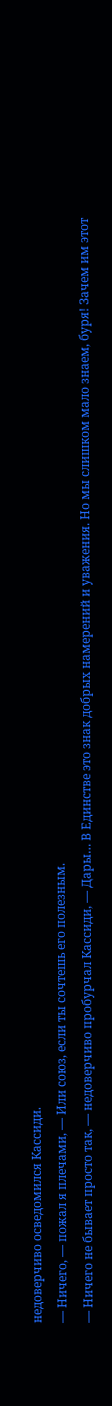недоверчиво осведомился Кассиди.
— Ничего, — пожал я плечами, — Или союз, если ты сочтешь его полезным.
— Ничего не бывает просто так, — недоверчиво пробурчал Кассиди, — Дары… В Единстве это знак добрых намерений и уважения. Но мы слишком мало знаем, буря! Зачем им этот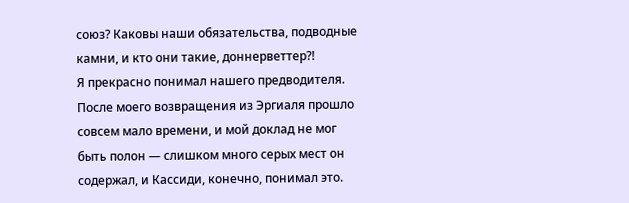союз? Каковы наши обязательства, подводные камни, и кто они такие, доннерветтер⁈
Я прекрасно понимал нашего предводителя. После моего возвращения из Эргиаля прошло совсем мало времени, и мой доклад не мог быть полон — слишком много серых мест он содержал, и Кассиди, конечно, понимал это.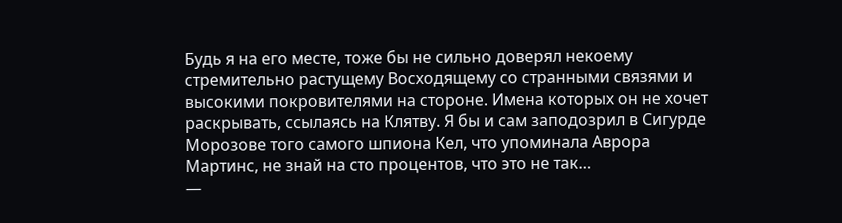Будь я на его месте, тоже бы не сильно доверял некоему стремительно растущему Восходящему со странными связями и высокими покровителями на стороне. Имена которых он не хочет раскрывать, ссылаясь на Клятву. Я бы и сам заподозрил в Сигурде Морозове того самого шпиона Кел, что упоминала Аврора Мартинс, не знай на сто процентов, что это не так…
—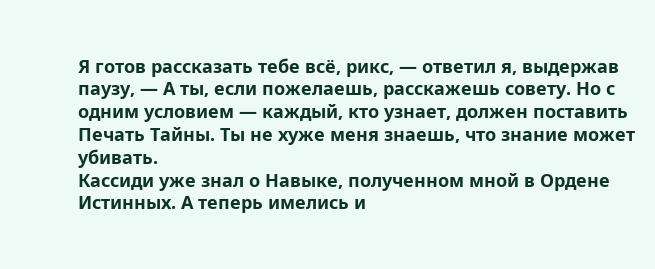Я готов рассказать тебе всё, рикс, — ответил я, выдержав паузу, — А ты, если пожелаешь, расскажешь совету. Но с одним условием — каждый, кто узнает, должен поставить Печать Тайны. Ты не хуже меня знаешь, что знание может убивать.
Кассиди уже знал о Навыке, полученном мной в Ордене Истинных. А теперь имелись и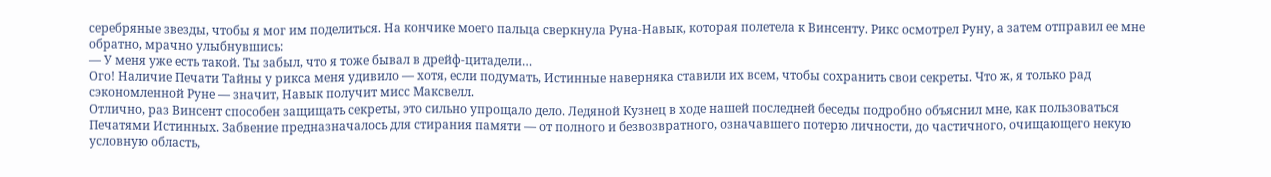серебряные звезды, чтобы я мог им поделиться. На кончике моего пальца сверкнула Руна-Навык, которая полетела к Винсенту. Рикс осмотрел Руну, а затем отправил ее мне обратно, мрачно улыбнувшись:
— У меня уже есть такой. Ты забыл, что я тоже бывал в дрейф-цитадели…
Ого! Наличие Печати Тайны у рикса меня удивило — хотя, если подумать, Истинные наверняка ставили их всем, чтобы сохранить свои секреты. Что ж, я только рад сэкономленной Руне — значит, Навык получит мисс Максвелл.
Отлично, раз Винсент способен защищать секреты, это сильно упрощало дело. Ледяной Кузнец в ходе нашей последней беседы подробно объяснил мне, как пользоваться Печатями Истинных. Забвение предназначалось для стирания памяти — от полного и безвозвратного, означавшего потерю личности, до частичного, очищающего некую условную область,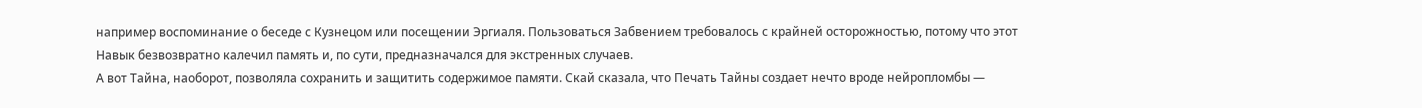например воспоминание о беседе с Кузнецом или посещении Эргиаля. Пользоваться Забвением требовалось с крайней осторожностью, потому что этот Навык безвозвратно калечил память и, по сути, предназначался для экстренных случаев.
А вот Тайна, наоборот, позволяла сохранить и защитить содержимое памяти. Скай сказала, что Печать Тайны создает нечто вроде нейропломбы —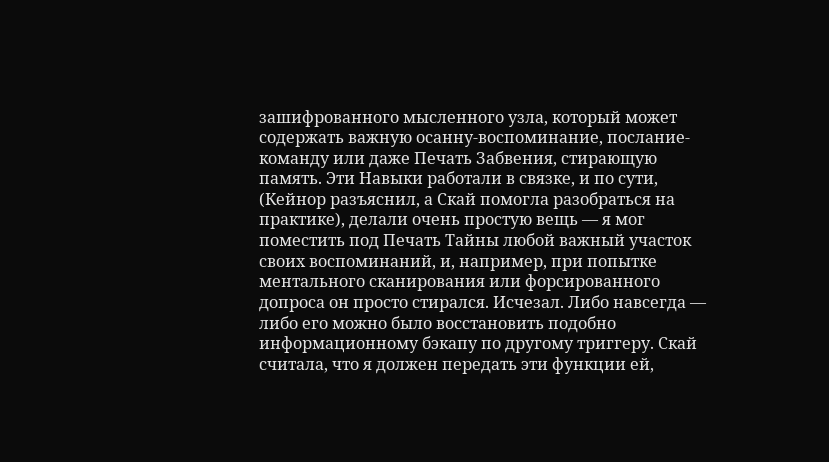зашифрованного мысленного узла, который может содержать важную осанну-воспоминание, послание-команду или даже Печать Забвения, стирающую память. Эти Навыки работали в связке, и по сути, (Кейнор разъяснил, а Скай помогла разобраться на практике), делали очень простую вещь — я мог поместить под Печать Тайны любой важный участок своих воспоминаний, и, например, при попытке ментального сканирования или форсированного допроса он просто стирался. Исчезал. Либо навсегда — либо его можно было восстановить подобно информационному бэкапу по другому триггеру. Скай считала, что я должен передать эти функции ей,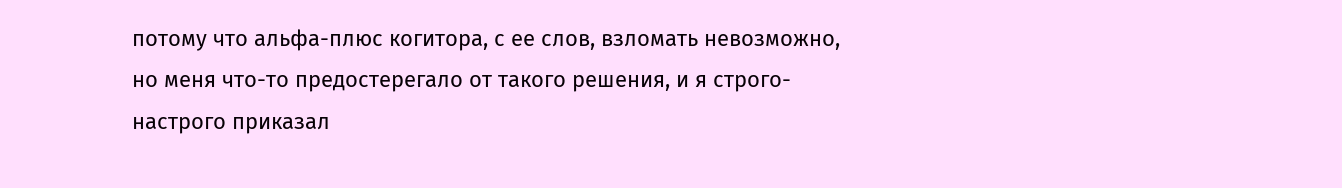потому что альфа-плюс когитора, с ее слов, взломать невозможно, но меня что-то предостерегало от такого решения, и я строго-настрого приказал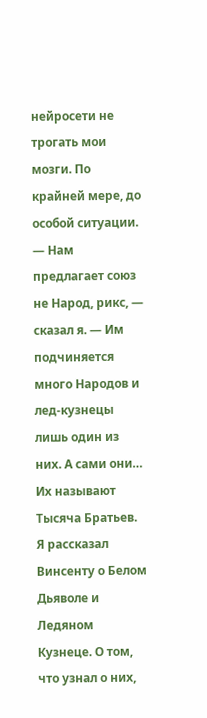нейросети не трогать мои мозги. По крайней мере, до особой ситуации.
— Нам предлагает союз не Народ, рикс, — сказал я. — Им подчиняется много Народов и лед-кузнецы лишь один из них. А сами они… Их называют Тысяча Братьев.
Я рассказал Винсенту о Белом Дьяволе и Ледяном Кузнеце. О том, что узнал о них,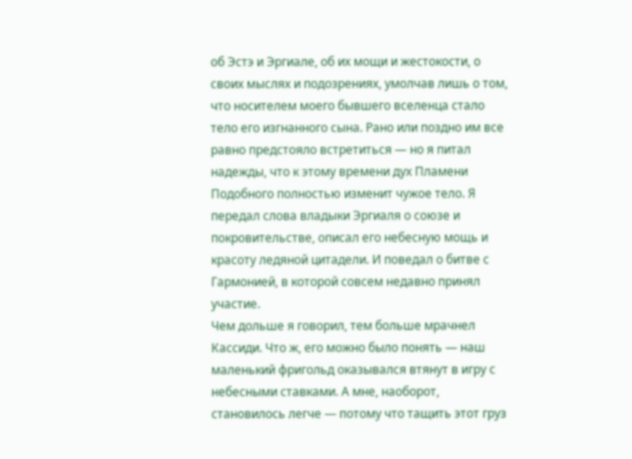об Эстэ и Эргиале, об их мощи и жестокости, о своих мыслях и подозрениях, умолчав лишь о том, что носителем моего бывшего вселенца стало тело его изгнанного сына. Рано или поздно им все равно предстояло встретиться — но я питал надежды, что к этому времени дух Пламени Подобного полностью изменит чужое тело. Я передал слова владыки Эргиаля о союзе и покровительстве, описал его небесную мощь и красоту ледяной цитадели. И поведал о битве с Гармонией, в которой совсем недавно принял участие.
Чем дольше я говорил, тем больше мрачнел Кассиди. Что ж, его можно было понять — наш маленький фригольд оказывался втянут в игру с небесными ставками. А мне, наоборот, становилось легче — потому что тащить этот груз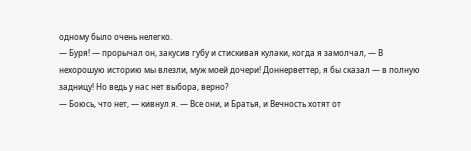одному было очень нелегко.
— Буря! — прорычал он, закусив губу и стискивая кулаки, когда я замолчал, — В нехорошую историю мы влезли, муж моей дочери! Доннерветтер, я бы сказал — в полную задницу! Но ведь у нас нет выбора, верно?
— Боюсь, что нет, — кивнул я. — Все они, и Братья, и Вечность хотят от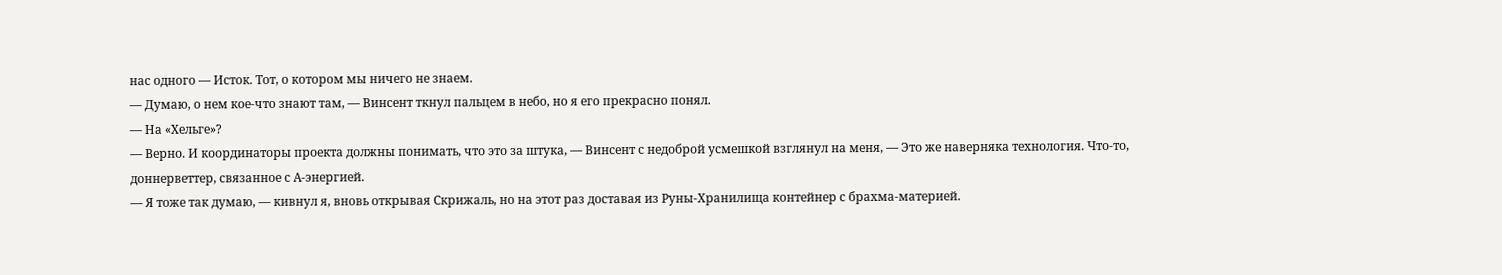нас одного — Исток. Тот, о котором мы ничего не знаем.
— Думаю, о нем кое-что знают там, — Винсент ткнул пальцем в небо, но я его прекрасно понял.
— На «Хельге»?
— Верно. И координаторы проекта должны понимать, что это за штука, — Винсент с недоброй усмешкой взглянул на меня, — Это же наверняка технология. Что-то, доннерветтер, связанное с А-энергией.
— Я тоже так думаю, — кивнул я, вновь открывая Скрижаль, но на этот раз доставая из Руны-Хранилища контейнер с брахма-материей.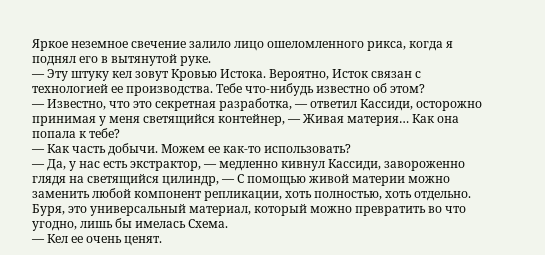Яркое неземное свечение залило лицо ошеломленного рикса, когда я поднял его в вытянутой руке.
— Эту штуку кел зовут Кровью Истока. Вероятно, Исток связан с технологией ее производства. Тебе что-нибудь известно об этом?
— Известно, что это секретная разработка, — ответил Кассиди, осторожно принимая у меня светящийся контейнер, — Живая материя… Как она попала к тебе?
— Как часть добычи. Можем ее как-то использовать?
— Да, у нас есть экстрактор, — медленно кивнул Кассиди, завороженно глядя на светящийся цилиндр, — С помощью живой материи можно заменить любой компонент репликации, хоть полностью, хоть отдельно. Буря, это универсальный материал, который можно превратить во что угодно, лишь бы имелась Схема.
— Кел ее очень ценят.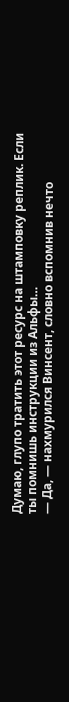Думаю, глупо тратить этот ресурс на штамповку реплик. Если ты помнишь инструкции из Альфы…
— Да, — нахмурился Винсент, словно вспомнив нечто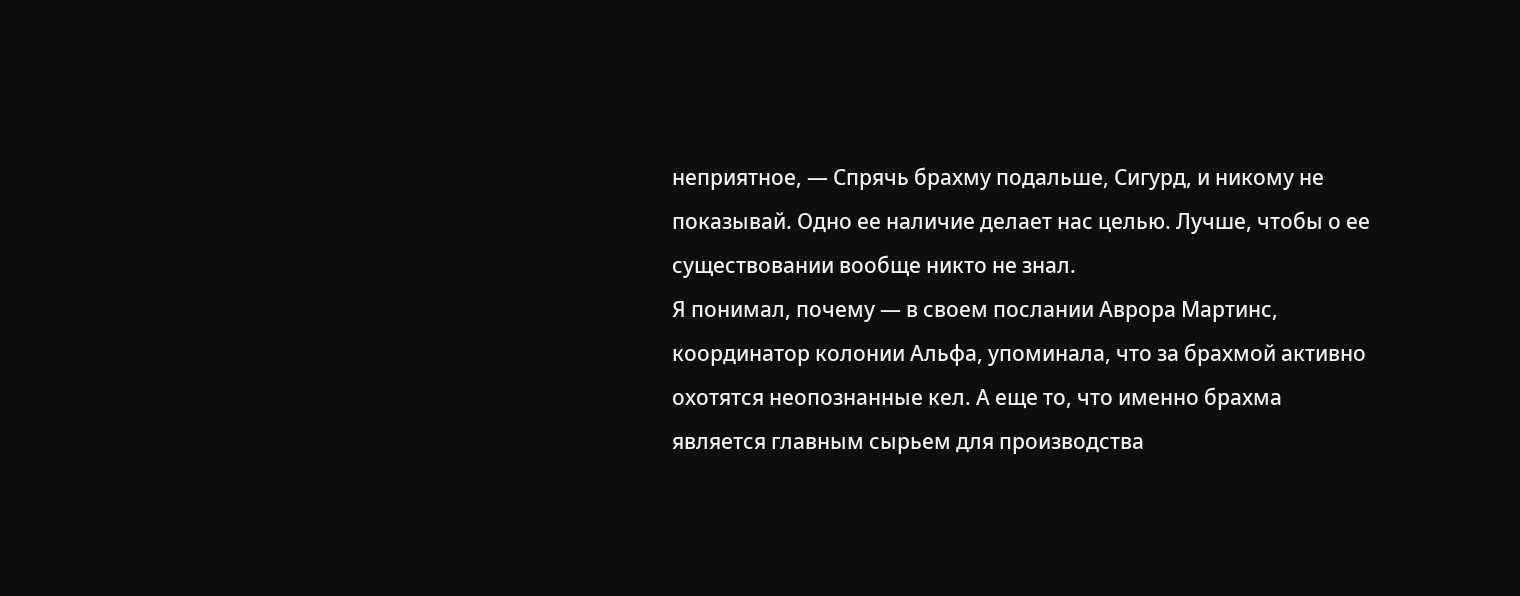неприятное, — Спрячь брахму подальше, Сигурд, и никому не показывай. Одно ее наличие делает нас целью. Лучше, чтобы о ее существовании вообще никто не знал.
Я понимал, почему — в своем послании Аврора Мартинс, координатор колонии Альфа, упоминала, что за брахмой активно охотятся неопознанные кел. А еще то, что именно брахма является главным сырьем для производства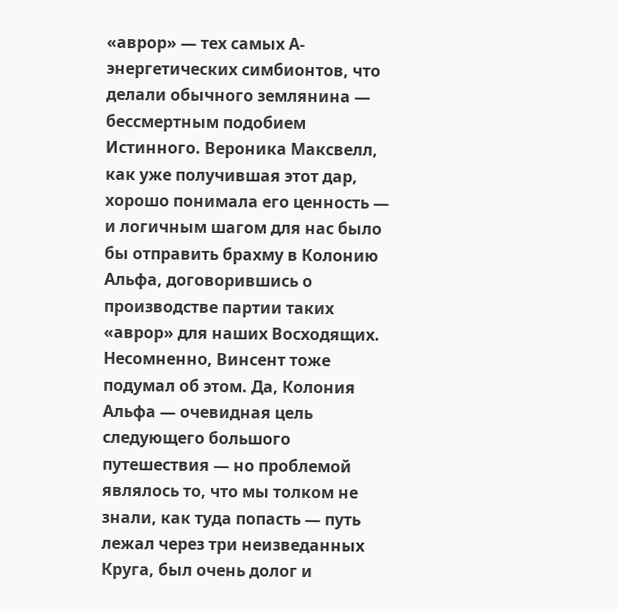«аврор» — тех самых А-энергетических симбионтов, что делали обычного землянина — бессмертным подобием Истинного. Вероника Максвелл, как уже получившая этот дар, хорошо понимала его ценность — и логичным шагом для нас было бы отправить брахму в Колонию Альфа, договорившись о производстве партии таких «аврор» для наших Восходящих. Несомненно, Винсент тоже подумал об этом. Да, Колония Альфа — очевидная цель следующего большого путешествия — но проблемой являлось то, что мы толком не знали, как туда попасть — путь лежал через три неизведанных Круга, был очень долог и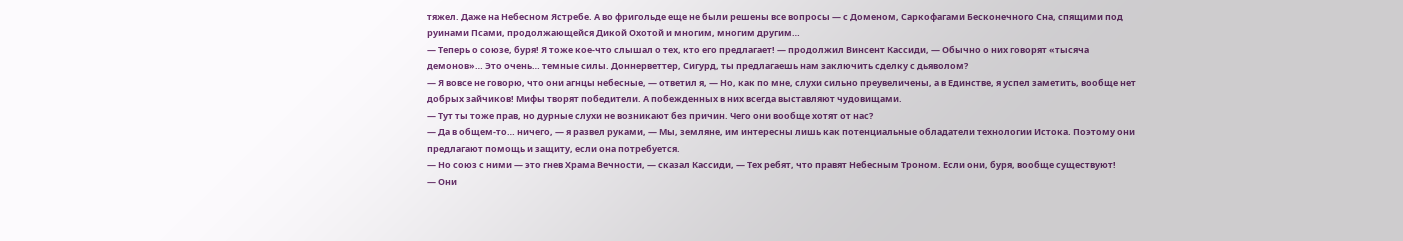тяжел. Даже на Небесном Ястребе. А во фригольде еще не были решены все вопросы — с Доменом, Саркофагами Бесконечного Сна, спящими под руинами Псами, продолжающейся Дикой Охотой и многим, многим другим…
— Теперь о союзе, буря! Я тоже кое-что слышал о тех, кто его предлагает! — продолжил Винсент Кассиди, — Обычно о них говорят «тысяча демонов»… Это очень… темные силы. Доннерветтер, Сигурд, ты предлагаешь нам заключить сделку с дьяволом?
— Я вовсе не говорю, что они агнцы небесные, — ответил я, — Но, как по мне, слухи сильно преувеличены, а в Единстве, я успел заметить, вообще нет добрых зайчиков! Мифы творят победители. А побежденных в них всегда выставляют чудовищами.
— Тут ты тоже прав, но дурные слухи не возникают без причин. Чего они вообще хотят от нас?
— Да в общем-то… ничего, — я развел руками, — Мы, земляне, им интересны лишь как потенциальные обладатели технологии Истока. Поэтому они предлагают помощь и защиту, если она потребуется.
— Но союз с ними — это гнев Храма Вечности, — сказал Кассиди, — Тех ребят, что правят Небесным Троном. Если они, буря, вообще существуют!
— Они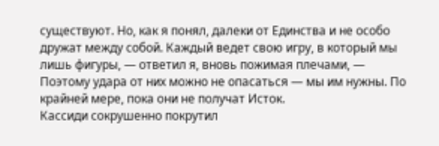существуют. Но, как я понял, далеки от Единства и не особо дружат между собой. Каждый ведет свою игру, в который мы лишь фигуры, — ответил я, вновь пожимая плечами, — Поэтому удара от них можно не опасаться — мы им нужны. По крайней мере, пока они не получат Исток.
Кассиди сокрушенно покрутил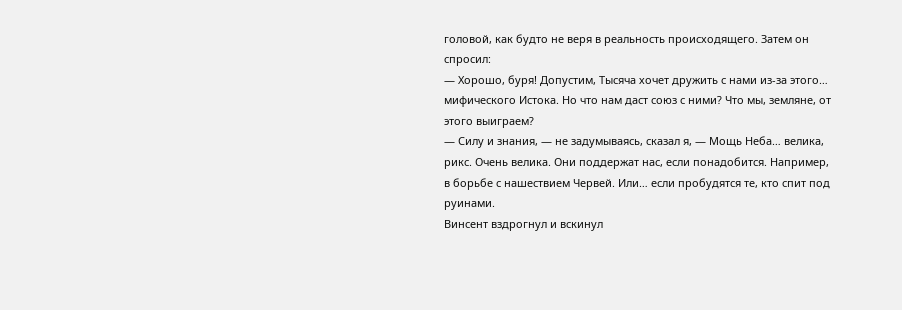головой, как будто не веря в реальность происходящего. Затем он спросил:
— Хорошо, буря! Допустим, Тысяча хочет дружить с нами из-за этого… мифического Истока. Но что нам даст союз с ними? Что мы, земляне, от этого выиграем?
— Силу и знания, — не задумываясь, сказал я, — Мощь Неба… велика, рикс. Очень велика. Они поддержат нас, если понадобится. Например, в борьбе с нашествием Червей. Или… если пробудятся те, кто спит под руинами.
Винсент вздрогнул и вскинул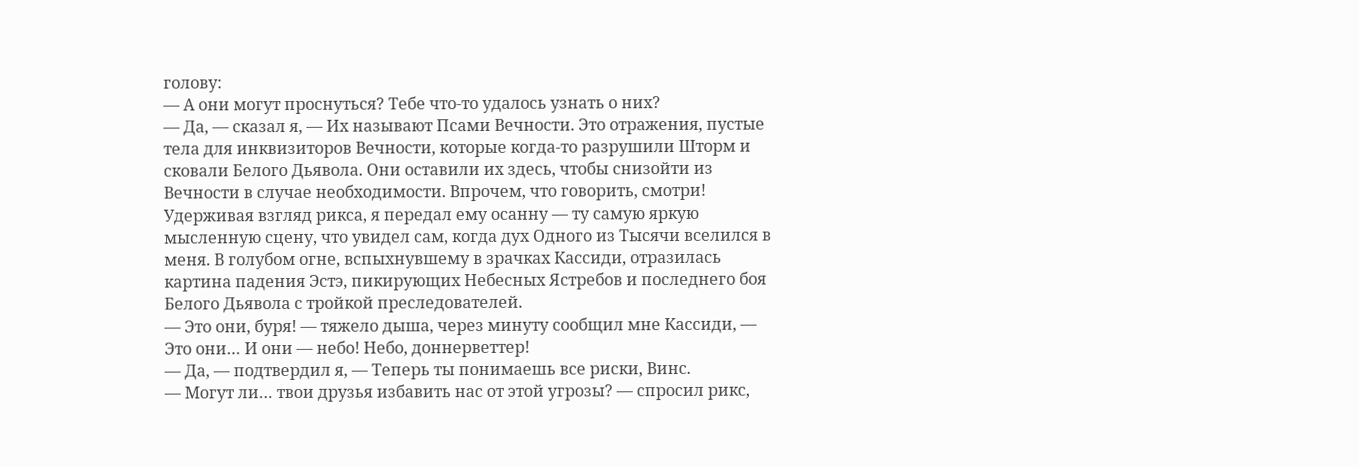голову:
— А они могут проснуться? Тебе что-то удалось узнать о них?
— Да, — сказал я, — Их называют Псами Вечности. Это отражения, пустые тела для инквизиторов Вечности, которые когда-то разрушили Шторм и сковали Белого Дьявола. Они оставили их здесь, чтобы снизойти из Вечности в случае необходимости. Впрочем, что говорить, смотри!
Удерживая взгляд рикса, я передал ему осанну — ту самую яркую мысленную сцену, что увидел сам, когда дух Одного из Тысячи вселился в меня. В голубом огне, вспыхнувшему в зрачках Кассиди, отразилась картина падения Эстэ, пикирующих Небесных Ястребов и последнего боя Белого Дьявола с тройкой преследователей.
— Это они, буря! — тяжело дыша, через минуту сообщил мне Кассиди, — Это они… И они — небо! Небо, доннерветтер!
— Да, — подтвердил я, — Теперь ты понимаешь все риски, Винс.
— Могут ли… твои друзья избавить нас от этой угрозы? — спросил рикс,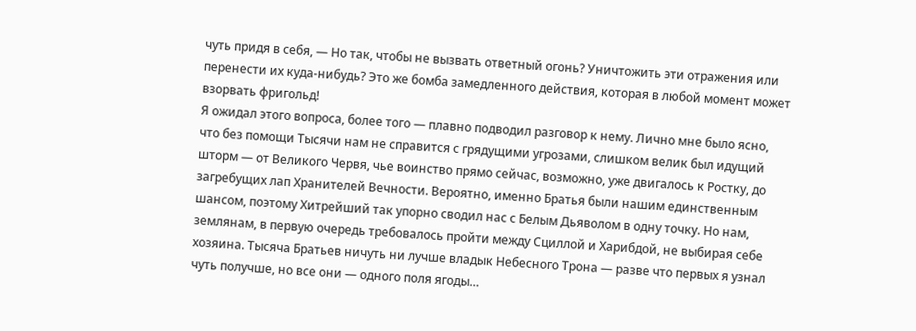чуть придя в себя, — Но так, чтобы не вызвать ответный огонь? Уничтожить эти отражения или перенести их куда-нибудь? Это же бомба замедленного действия, которая в любой момент может взорвать фригольд!
Я ожидал этого вопроса, более того — плавно подводил разговор к нему. Лично мне было ясно, что без помощи Тысячи нам не справится с грядущими угрозами, слишком велик был идущий шторм — от Великого Червя, чье воинство прямо сейчас, возможно, уже двигалось к Ростку, до загребущих лап Хранителей Вечности. Вероятно, именно Братья были нашим единственным шансом, поэтому Хитрейший так упорно сводил нас с Белым Дьяволом в одну точку. Но нам, землянам, в первую очередь требовалось пройти между Сциллой и Харибдой, не выбирая себе хозяина. Тысяча Братьев ничуть ни лучше владык Небесного Трона — разве что первых я узнал чуть получше, но все они — одного поля ягоды…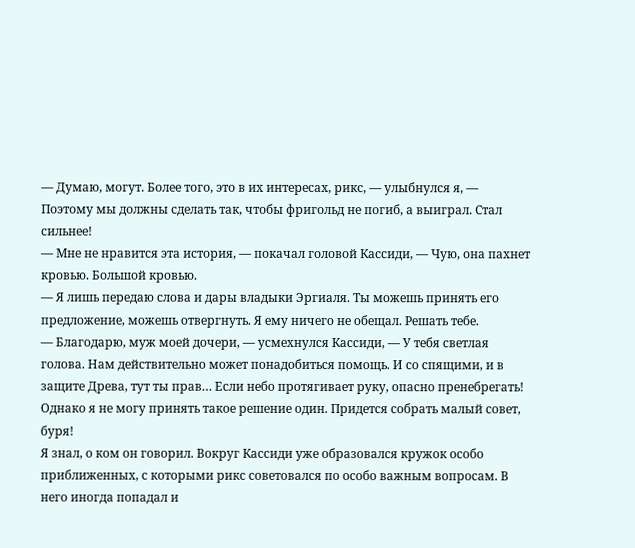— Думаю, могут. Более того, это в их интересах, рикс, — улыбнулся я, — Поэтому мы должны сделать так, чтобы фригольд не погиб, а выиграл. Стал сильнее!
— Мне не нравится эта история, — покачал головой Кассиди, — Чую, она пахнет кровью. Большой кровью.
— Я лишь передаю слова и дары владыки Эргиаля. Ты можешь принять его предложение, можешь отвергнуть. Я ему ничего не обещал. Решать тебе.
— Благодарю, муж моей дочери, — усмехнулся Кассиди, — У тебя светлая голова. Нам действительно может понадобиться помощь. И со спящими, и в защите Древа, тут ты прав… Если небо протягивает руку, опасно пренебрегать! Однако я не могу принять такое решение один. Придется собрать малый совет, буря!
Я знал, о ком он говорил. Вокруг Кассиди уже образовался кружок особо приближенных, с которыми рикс советовался по особо важным вопросам. В него иногда попадал и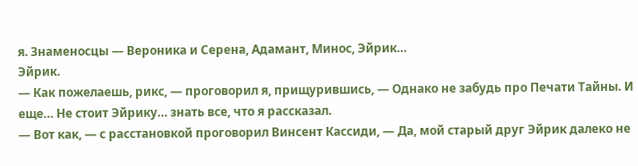я. Знаменосцы — Вероника и Серена, Адамант, Минос, Эйрик…
Эйрик.
— Как пожелаешь, рикс, — проговорил я, прищурившись, — Однако не забудь про Печати Тайны. И еще… Не стоит Эйрику… знать все, что я рассказал.
— Вот как, — с расстановкой проговорил Винсент Кассиди, — Да, мой старый друг Эйрик далеко не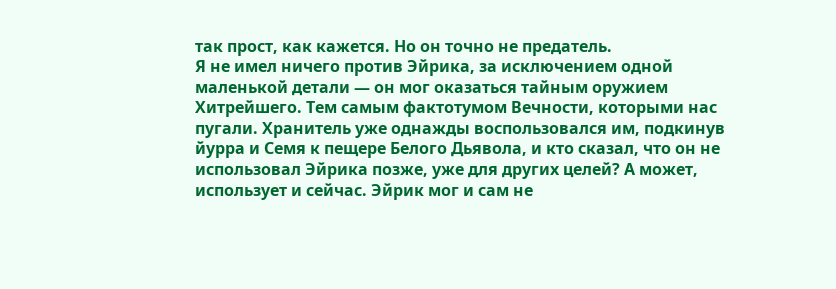так прост, как кажется. Но он точно не предатель.
Я не имел ничего против Эйрика, за исключением одной маленькой детали — он мог оказаться тайным оружием Хитрейшего. Тем самым фактотумом Вечности, которыми нас пугали. Хранитель уже однажды воспользовался им, подкинув йурра и Семя к пещере Белого Дьявола, и кто сказал, что он не использовал Эйрика позже, уже для других целей? А может, использует и сейчас. Эйрик мог и сам не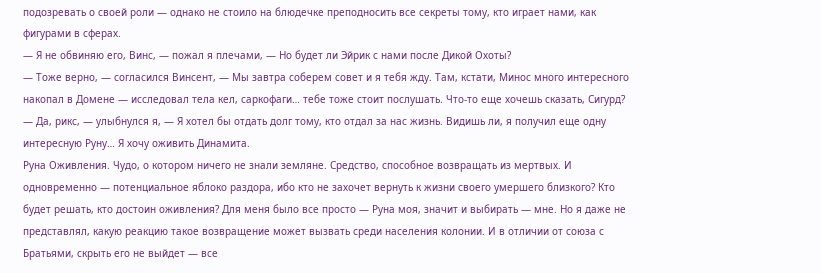подозревать о своей роли — однако не стоило на блюдечке преподносить все секреты тому, кто играет нами, как фигурами в сферах.
— Я не обвиняю его, Винс, — пожал я плечами, — Но будет ли Эйрик с нами после Дикой Охоты?
— Тоже верно, — согласился Винсент, — Мы завтра соберем совет и я тебя жду. Там, кстати, Минос много интересного накопал в Домене — исследовал тела кел, саркофаги… тебе тоже стоит послушать. Что-то еще хочешь сказать, Сигурд?
— Да, рикс, — улыбнулся я, — Я хотел бы отдать долг тому, кто отдал за нас жизнь. Видишь ли, я получил еще одну интересную Руну… Я хочу оживить Динамита.
Руна Оживления. Чудо, о котором ничего не знали земляне. Средство, способное возвращать из мертвых. И одновременно — потенциальное яблоко раздора, ибо кто не захочет вернуть к жизни своего умершего близкого? Кто будет решать, кто достоин оживления? Для меня было все просто — Руна моя, значит и выбирать — мне. Но я даже не представлял, какую реакцию такое возвращение может вызвать среди населения колонии. И в отличии от союза с Братьями, скрыть его не выйдет — все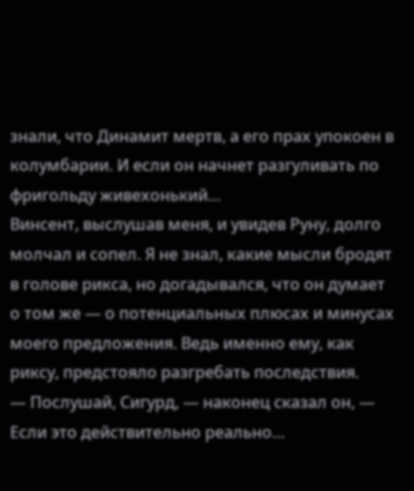знали, что Динамит мертв, а его прах упокоен в колумбарии. И если он начнет разгуливать по фригольду живехонький…
Винсент, выслушав меня, и увидев Руну, долго молчал и сопел. Я не знал, какие мысли бродят в голове рикса, но догадывался, что он думает о том же — о потенциальных плюсах и минусах моего предложения. Ведь именно ему, как риксу, предстояло разгребать последствия.
— Послушай, Сигурд, — наконец сказал он, — Если это действительно реально…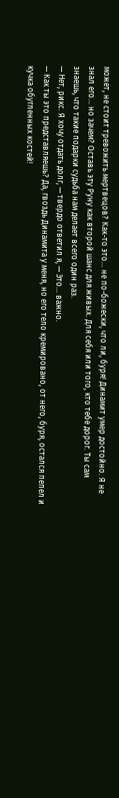может, не стоит тревожить мертвецов? Как-то это… не по-божески, что ли, буря! Динамит умер достойно. Я не знал его… но зачем? Оставь эту Руну как второй шанс для живых. Для себя или того, кто тебе дорог. Ты сам знаешь, что такие подарки судьба нам делает всего один раз.
— Нет, рикс. Я хочу отдать долг, — твердо ответил я, — Это… важно.
— Как ты это представляешь? Да, гвоздь Динамита у меня, но его тело кремировано, от него, буря, остался пепел и кучка обугленных костей!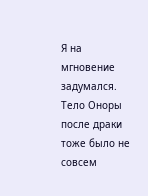Я на мгновение задумался. Тело Оноры после драки тоже было не совсем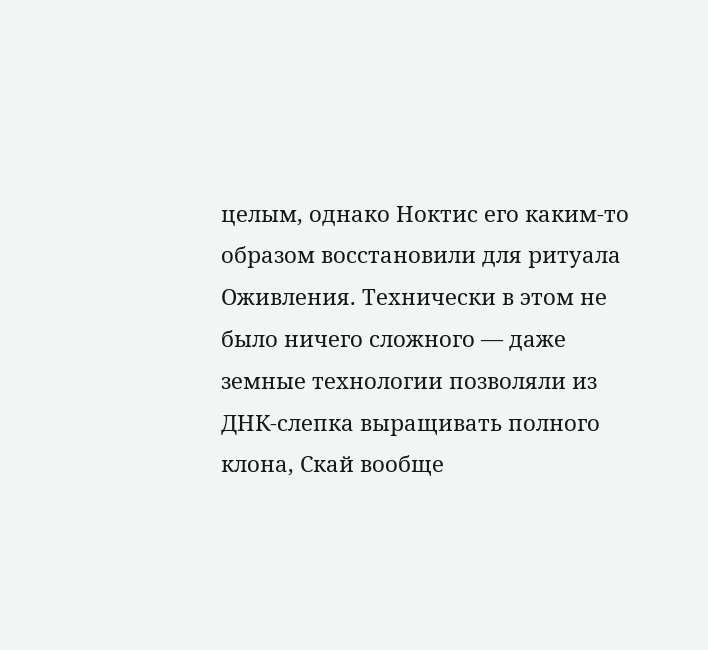целым, однако Ноктис его каким-то образом восстановили для ритуала Оживления. Технически в этом не было ничего сложного — даже земные технологии позволяли из ДНК-слепка выращивать полного клона, Скай вообще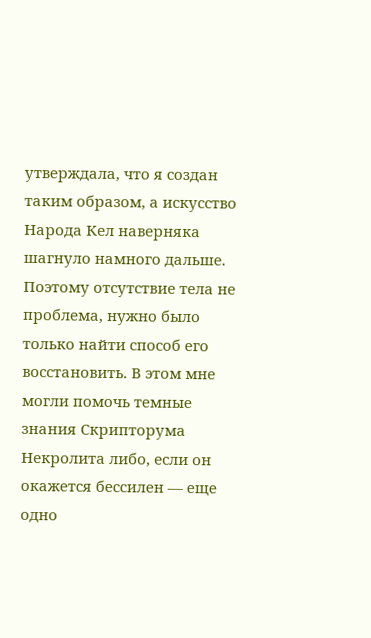утверждала, что я создан таким образом, а искусство Народа Кел наверняка шагнуло намного дальше. Поэтому отсутствие тела не проблема, нужно было только найти способ его восстановить. В этом мне могли помочь темные знания Скрипторума Некролита либо, если он окажется бессилен — еще одно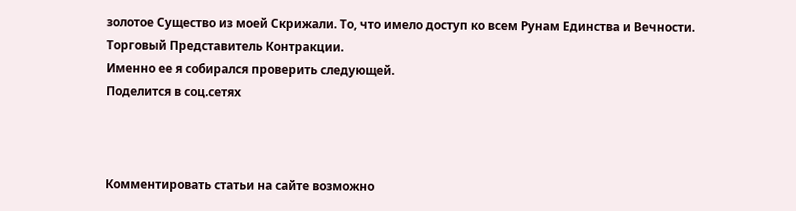золотое Существо из моей Скрижали. То, что имело доступ ко всем Рунам Единства и Вечности.
Торговый Представитель Контракции.
Именно ее я собирался проверить следующей.
Поделится в соц.сетях



Комментировать статьи на сайте возможно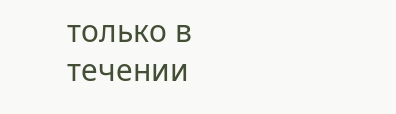только в течении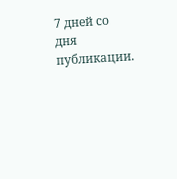7 дней со дня публикации.